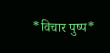*विचार पुष्प*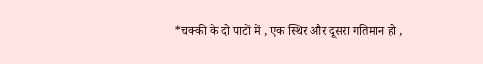*चक्की के दो पाटों में , एक स्थिर और दूसरा गतिमान हो ,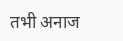तभी अनाज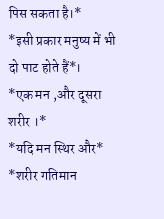पिस सकता है।*
*इसी प्रकार मनुष्य में भी दो पाट होते हैं*।
*एक मन ,और दूसरा शरीर ।*
*यदि मन स्थिर और*
*शरीर गतिमान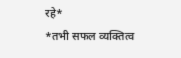रहे*
*तभी सफल व्यक्तित्व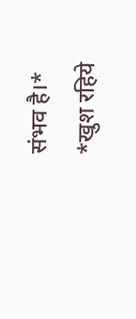संभव है।*
*खुश रहिये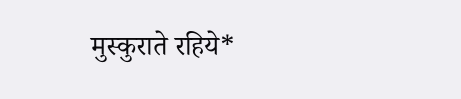मुस्कुराते रहिये*